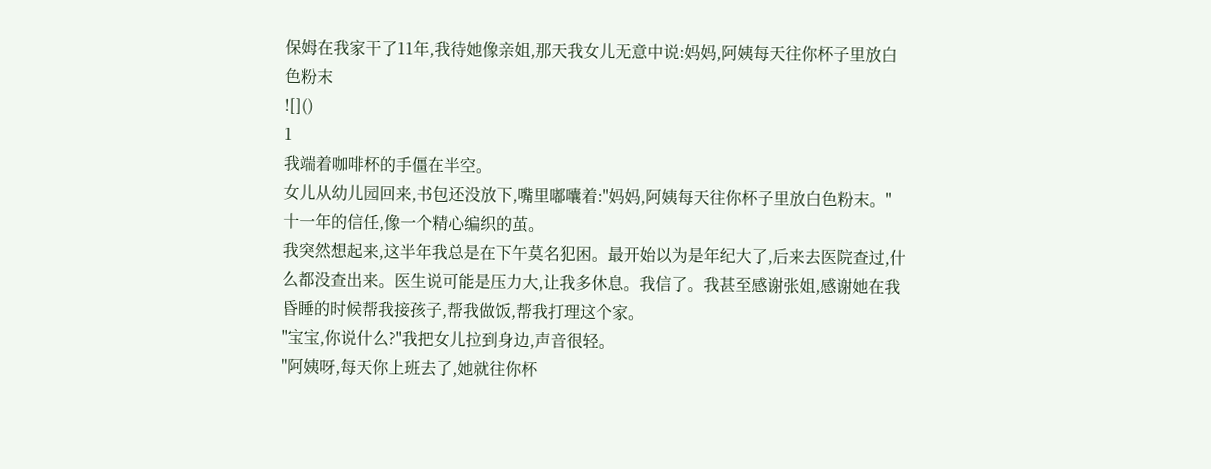保姆在我家干了11年,我待她像亲姐,那天我女儿无意中说:妈妈,阿姨每天往你杯子里放白色粉末
![]()
1
我端着咖啡杯的手僵在半空。
女儿从幼儿园回来,书包还没放下,嘴里嘟囔着:"妈妈,阿姨每天往你杯子里放白色粉末。"
十一年的信任,像一个精心编织的茧。
我突然想起来,这半年我总是在下午莫名犯困。最开始以为是年纪大了,后来去医院查过,什么都没查出来。医生说可能是压力大,让我多休息。我信了。我甚至感谢张姐,感谢她在我昏睡的时候帮我接孩子,帮我做饭,帮我打理这个家。
"宝宝,你说什么?"我把女儿拉到身边,声音很轻。
"阿姨呀,每天你上班去了,她就往你杯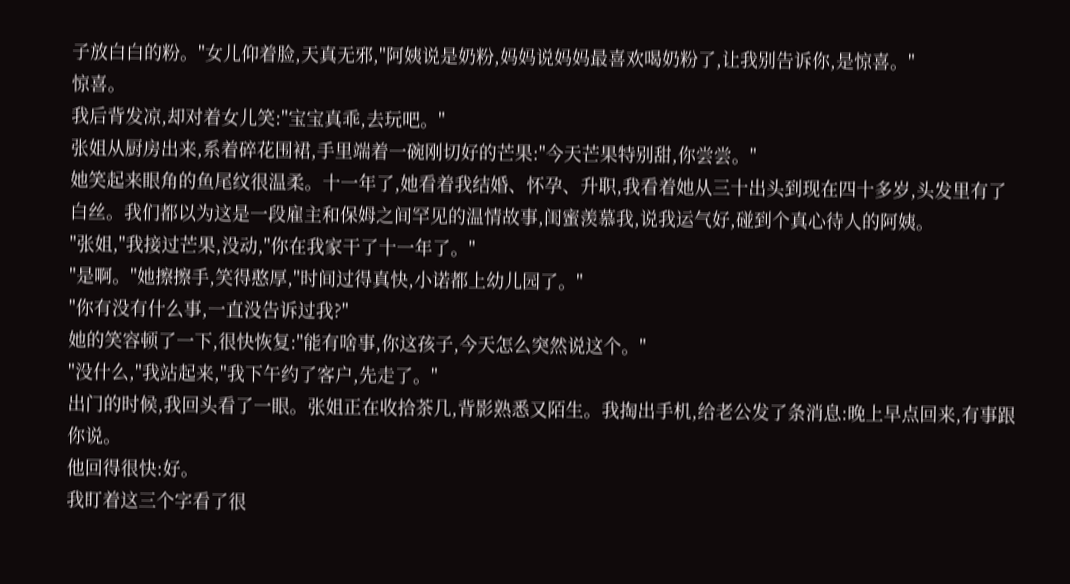子放白白的粉。"女儿仰着脸,天真无邪,"阿姨说是奶粉,妈妈说妈妈最喜欢喝奶粉了,让我别告诉你,是惊喜。"
惊喜。
我后背发凉,却对着女儿笑:"宝宝真乖,去玩吧。"
张姐从厨房出来,系着碎花围裙,手里端着一碗刚切好的芒果:"今天芒果特别甜,你尝尝。"
她笑起来眼角的鱼尾纹很温柔。十一年了,她看着我结婚、怀孕、升职,我看着她从三十出头到现在四十多岁,头发里有了白丝。我们都以为这是一段雇主和保姆之间罕见的温情故事,闺蜜羡慕我,说我运气好,碰到个真心待人的阿姨。
"张姐,"我接过芒果,没动,"你在我家干了十一年了。"
"是啊。"她擦擦手,笑得憨厚,"时间过得真快,小诺都上幼儿园了。"
"你有没有什么事,一直没告诉过我?"
她的笑容顿了一下,很快恢复:"能有啥事,你这孩子,今天怎么突然说这个。"
"没什么,"我站起来,"我下午约了客户,先走了。"
出门的时候,我回头看了一眼。张姐正在收拾茶几,背影熟悉又陌生。我掏出手机,给老公发了条消息:晚上早点回来,有事跟你说。
他回得很快:好。
我盯着这三个字看了很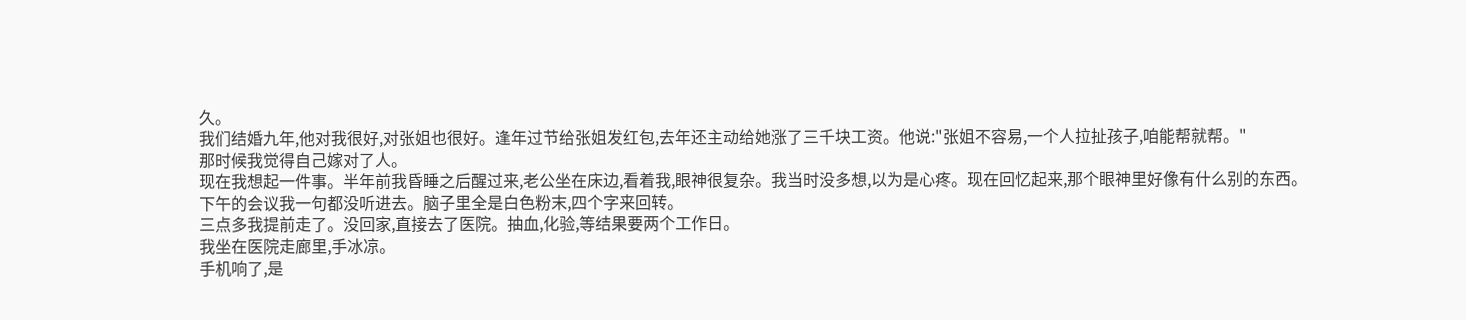久。
我们结婚九年,他对我很好,对张姐也很好。逢年过节给张姐发红包,去年还主动给她涨了三千块工资。他说:"张姐不容易,一个人拉扯孩子,咱能帮就帮。"
那时候我觉得自己嫁对了人。
现在我想起一件事。半年前我昏睡之后醒过来,老公坐在床边,看着我,眼神很复杂。我当时没多想,以为是心疼。现在回忆起来,那个眼神里好像有什么别的东西。
下午的会议我一句都没听进去。脑子里全是白色粉末,四个字来回转。
三点多我提前走了。没回家,直接去了医院。抽血,化验,等结果要两个工作日。
我坐在医院走廊里,手冰凉。
手机响了,是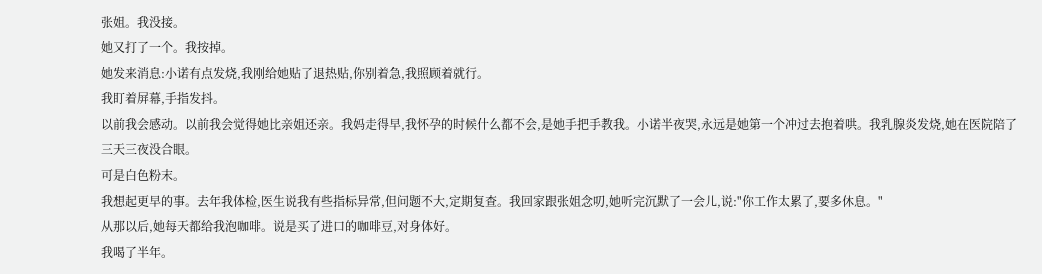张姐。我没接。
她又打了一个。我按掉。
她发来消息:小诺有点发烧,我刚给她贴了退热贴,你别着急,我照顾着就行。
我盯着屏幕,手指发抖。
以前我会感动。以前我会觉得她比亲姐还亲。我妈走得早,我怀孕的时候什么都不会,是她手把手教我。小诺半夜哭,永远是她第一个冲过去抱着哄。我乳腺炎发烧,她在医院陪了三天三夜没合眼。
可是白色粉末。
我想起更早的事。去年我体检,医生说我有些指标异常,但问题不大,定期复查。我回家跟张姐念叨,她听完沉默了一会儿,说:"你工作太累了,要多休息。"
从那以后,她每天都给我泡咖啡。说是买了进口的咖啡豆,对身体好。
我喝了半年。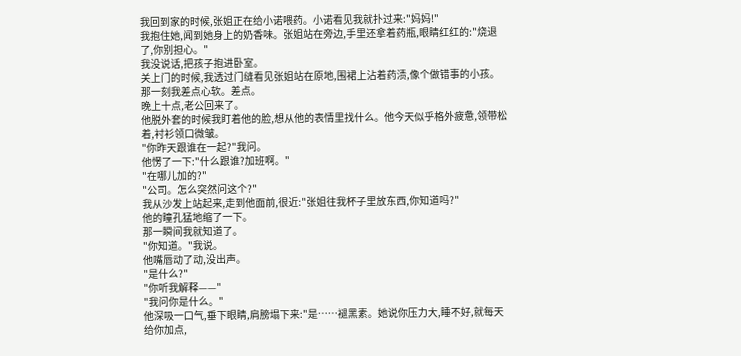我回到家的时候,张姐正在给小诺喂药。小诺看见我就扑过来:"妈妈!"
我抱住她,闻到她身上的奶香味。张姐站在旁边,手里还拿着药瓶,眼睛红红的:"烧退了,你别担心。"
我没说话,把孩子抱进卧室。
关上门的时候,我透过门缝看见张姐站在原地,围裙上沾着药渍,像个做错事的小孩。
那一刻我差点心软。差点。
晚上十点,老公回来了。
他脱外套的时候我盯着他的脸,想从他的表情里找什么。他今天似乎格外疲惫,领带松着,衬衫领口微皱。
"你昨天跟谁在一起?"我问。
他愣了一下:"什么跟谁?加班啊。"
"在哪儿加的?"
"公司。怎么突然问这个?"
我从沙发上站起来,走到他面前,很近:"张姐往我杯子里放东西,你知道吗?"
他的瞳孔猛地缩了一下。
那一瞬间我就知道了。
"你知道。"我说。
他嘴唇动了动,没出声。
"是什么?"
"你听我解释——"
"我问你是什么。"
他深吸一口气,垂下眼睛,肩膀塌下来:"是……褪黑素。她说你压力大,睡不好,就每天给你加点,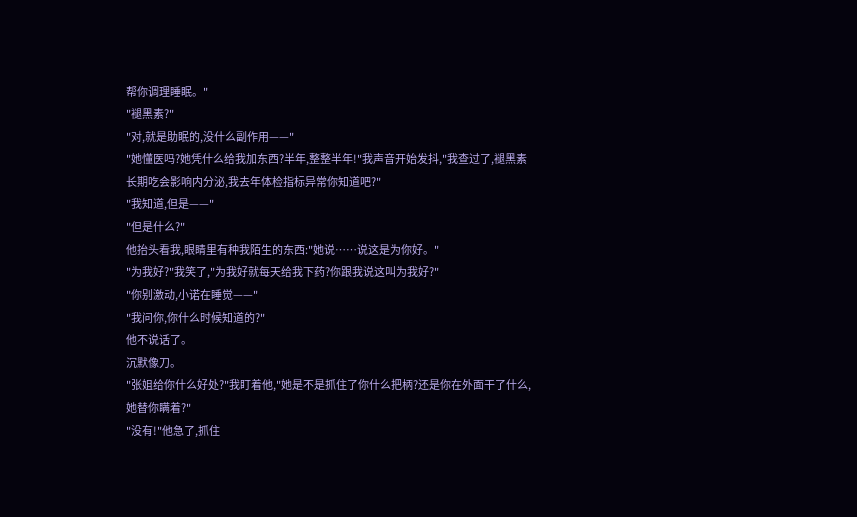帮你调理睡眠。"
"褪黑素?"
"对,就是助眠的,没什么副作用——"
"她懂医吗?她凭什么给我加东西?半年,整整半年!"我声音开始发抖,"我查过了,褪黑素长期吃会影响内分泌,我去年体检指标异常你知道吧?"
"我知道,但是——"
"但是什么?"
他抬头看我,眼睛里有种我陌生的东西:"她说……说这是为你好。"
"为我好?"我笑了,"为我好就每天给我下药?你跟我说这叫为我好?"
"你别激动,小诺在睡觉——"
"我问你,你什么时候知道的?"
他不说话了。
沉默像刀。
"张姐给你什么好处?"我盯着他,"她是不是抓住了你什么把柄?还是你在外面干了什么,她替你瞒着?"
"没有!"他急了,抓住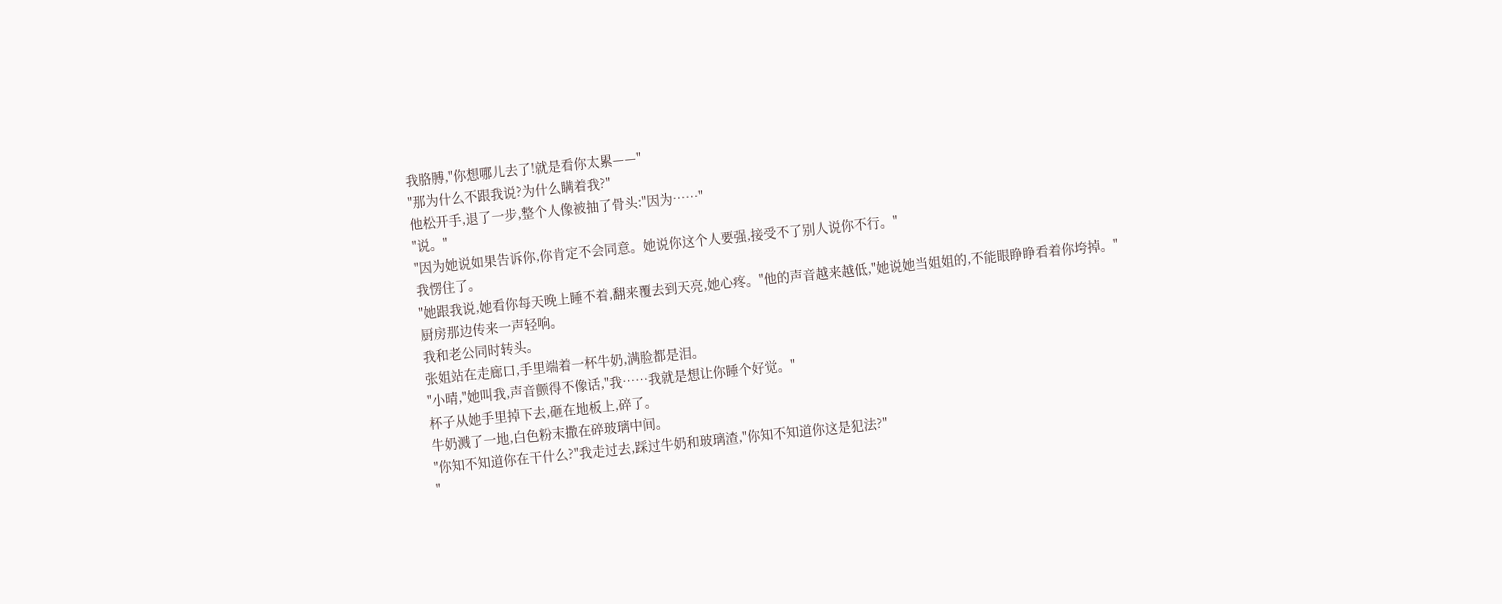我胳膊,"你想哪儿去了!就是看你太累——"
"那为什么不跟我说?为什么瞒着我?"
他松开手,退了一步,整个人像被抽了骨头:"因为……"
"说。"
"因为她说如果告诉你,你肯定不会同意。她说你这个人要强,接受不了别人说你不行。"
我愣住了。
"她跟我说,她看你每天晚上睡不着,翻来覆去到天亮,她心疼。"他的声音越来越低,"她说她当姐姐的,不能眼睁睁看着你垮掉。"
厨房那边传来一声轻响。
我和老公同时转头。
张姐站在走廊口,手里端着一杯牛奶,满脸都是泪。
"小晴,"她叫我,声音颤得不像话,"我……我就是想让你睡个好觉。"
杯子从她手里掉下去,砸在地板上,碎了。
牛奶溅了一地,白色粉末撒在碎玻璃中间。
"你知不知道你在干什么?"我走过去,踩过牛奶和玻璃渣,"你知不知道你这是犯法?"
"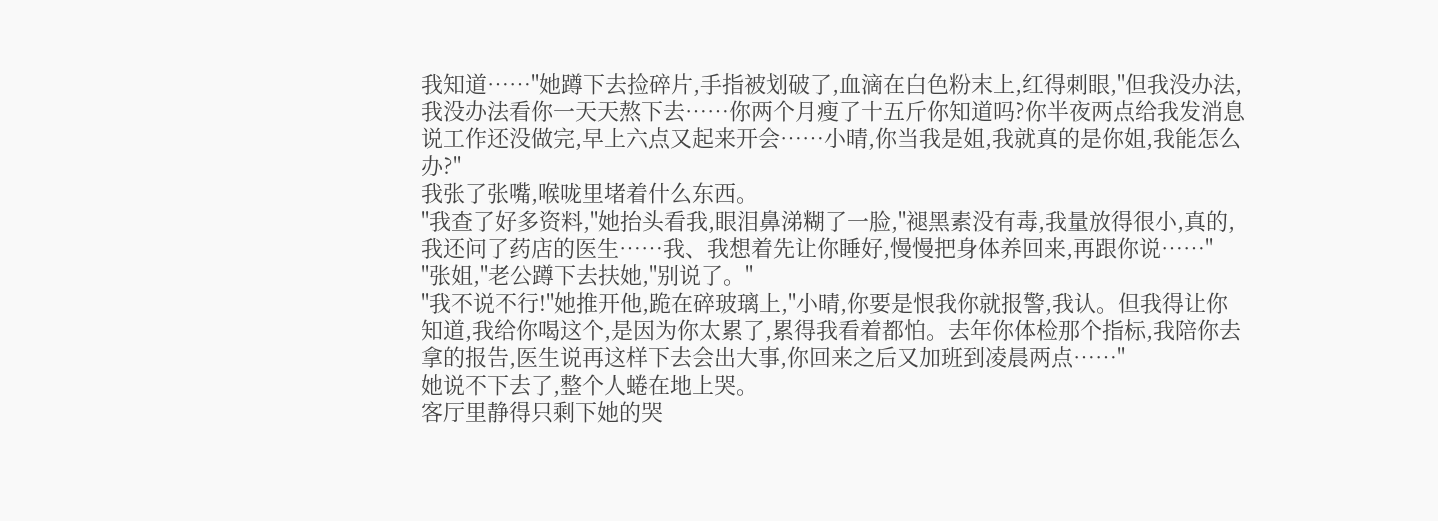我知道……"她蹲下去捡碎片,手指被划破了,血滴在白色粉末上,红得刺眼,"但我没办法,我没办法看你一天天熬下去……你两个月瘦了十五斤你知道吗?你半夜两点给我发消息说工作还没做完,早上六点又起来开会……小晴,你当我是姐,我就真的是你姐,我能怎么办?"
我张了张嘴,喉咙里堵着什么东西。
"我查了好多资料,"她抬头看我,眼泪鼻涕糊了一脸,"褪黑素没有毒,我量放得很小,真的,我还问了药店的医生……我、我想着先让你睡好,慢慢把身体养回来,再跟你说……"
"张姐,"老公蹲下去扶她,"别说了。"
"我不说不行!"她推开他,跪在碎玻璃上,"小晴,你要是恨我你就报警,我认。但我得让你知道,我给你喝这个,是因为你太累了,累得我看着都怕。去年你体检那个指标,我陪你去拿的报告,医生说再这样下去会出大事,你回来之后又加班到凌晨两点……"
她说不下去了,整个人蜷在地上哭。
客厅里静得只剩下她的哭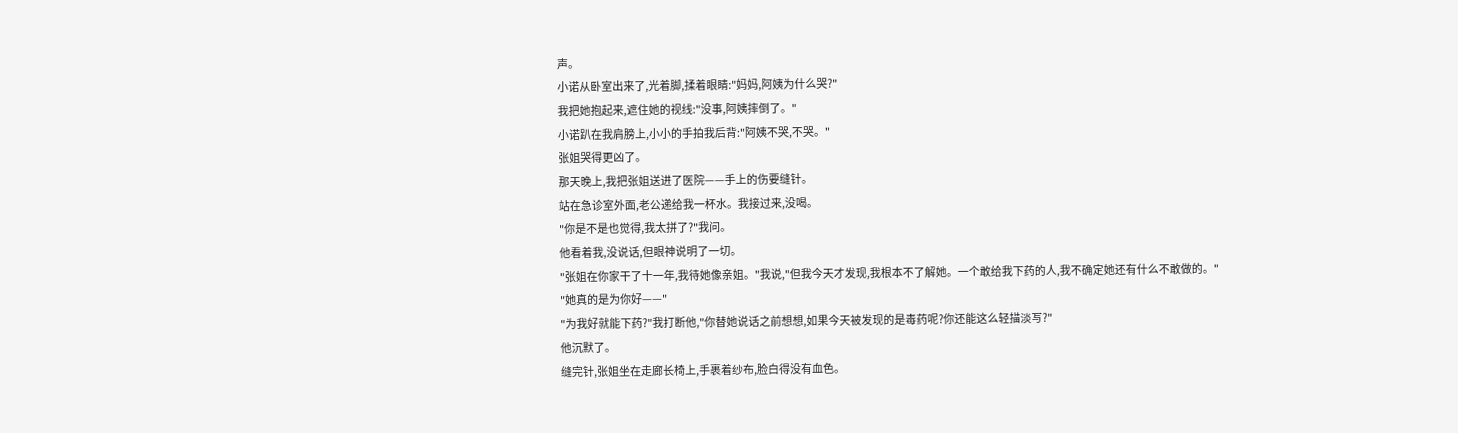声。
小诺从卧室出来了,光着脚,揉着眼睛:"妈妈,阿姨为什么哭?"
我把她抱起来,遮住她的视线:"没事,阿姨摔倒了。"
小诺趴在我肩膀上,小小的手拍我后背:"阿姨不哭,不哭。"
张姐哭得更凶了。
那天晚上,我把张姐送进了医院——手上的伤要缝针。
站在急诊室外面,老公递给我一杯水。我接过来,没喝。
"你是不是也觉得,我太拼了?"我问。
他看着我,没说话,但眼神说明了一切。
"张姐在你家干了十一年,我待她像亲姐。"我说,"但我今天才发现,我根本不了解她。一个敢给我下药的人,我不确定她还有什么不敢做的。"
"她真的是为你好——"
"为我好就能下药?"我打断他,"你替她说话之前想想,如果今天被发现的是毒药呢?你还能这么轻描淡写?"
他沉默了。
缝完针,张姐坐在走廊长椅上,手裹着纱布,脸白得没有血色。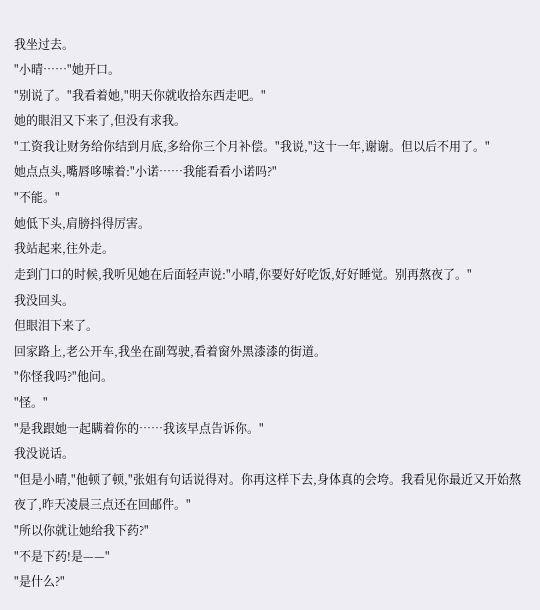我坐过去。
"小晴……"她开口。
"别说了。"我看着她,"明天你就收拾东西走吧。"
她的眼泪又下来了,但没有求我。
"工资我让财务给你结到月底,多给你三个月补偿。"我说,"这十一年,谢谢。但以后不用了。"
她点点头,嘴唇哆嗦着:"小诺……我能看看小诺吗?"
"不能。"
她低下头,肩膀抖得厉害。
我站起来,往外走。
走到门口的时候,我听见她在后面轻声说:"小晴,你要好好吃饭,好好睡觉。别再熬夜了。"
我没回头。
但眼泪下来了。
回家路上,老公开车,我坐在副驾驶,看着窗外黑漆漆的街道。
"你怪我吗?"他问。
"怪。"
"是我跟她一起瞒着你的……我该早点告诉你。"
我没说话。
"但是小晴,"他顿了顿,"张姐有句话说得对。你再这样下去,身体真的会垮。我看见你最近又开始熬夜了,昨天凌晨三点还在回邮件。"
"所以你就让她给我下药?"
"不是下药!是——"
"是什么?"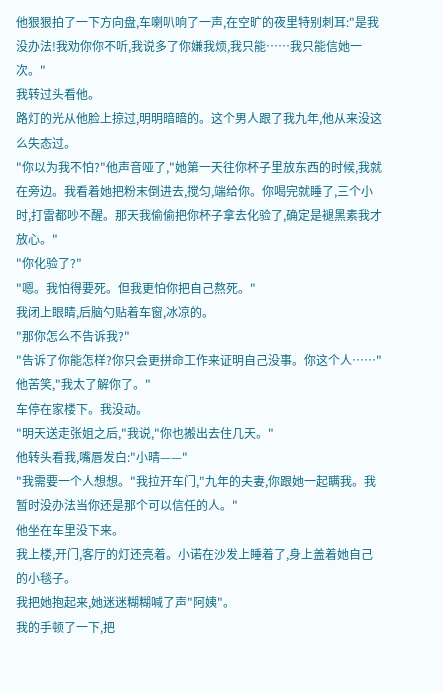他狠狠拍了一下方向盘,车喇叭响了一声,在空旷的夜里特别刺耳:"是我没办法!我劝你你不听,我说多了你嫌我烦,我只能……我只能信她一次。"
我转过头看他。
路灯的光从他脸上掠过,明明暗暗的。这个男人跟了我九年,他从来没这么失态过。
"你以为我不怕?"他声音哑了,"她第一天往你杯子里放东西的时候,我就在旁边。我看着她把粉末倒进去,搅匀,端给你。你喝完就睡了,三个小时,打雷都吵不醒。那天我偷偷把你杯子拿去化验了,确定是褪黑素我才放心。"
"你化验了?"
"嗯。我怕得要死。但我更怕你把自己熬死。"
我闭上眼睛,后脑勺贴着车窗,冰凉的。
"那你怎么不告诉我?"
"告诉了你能怎样?你只会更拼命工作来证明自己没事。你这个人……"他苦笑,"我太了解你了。"
车停在家楼下。我没动。
"明天送走张姐之后,"我说,"你也搬出去住几天。"
他转头看我,嘴唇发白:"小晴——"
"我需要一个人想想。"我拉开车门,"九年的夫妻,你跟她一起瞒我。我暂时没办法当你还是那个可以信任的人。"
他坐在车里没下来。
我上楼,开门,客厅的灯还亮着。小诺在沙发上睡着了,身上盖着她自己的小毯子。
我把她抱起来,她迷迷糊糊喊了声"阿姨"。
我的手顿了一下,把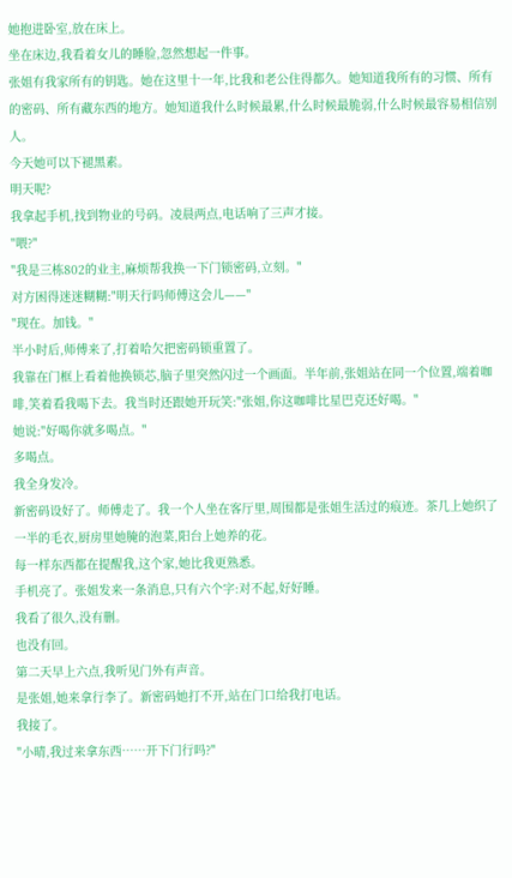她抱进卧室,放在床上。
坐在床边,我看着女儿的睡脸,忽然想起一件事。
张姐有我家所有的钥匙。她在这里十一年,比我和老公住得都久。她知道我所有的习惯、所有的密码、所有藏东西的地方。她知道我什么时候最累,什么时候最脆弱,什么时候最容易相信别人。
今天她可以下褪黑素。
明天呢?
我拿起手机,找到物业的号码。凌晨两点,电话响了三声才接。
"喂?"
"我是三栋802的业主,麻烦帮我换一下门锁密码,立刻。"
对方困得迷迷糊糊:"明天行吗师傅这会儿——"
"现在。加钱。"
半小时后,师傅来了,打着哈欠把密码锁重置了。
我靠在门框上看着他换锁芯,脑子里突然闪过一个画面。半年前,张姐站在同一个位置,端着咖啡,笑着看我喝下去。我当时还跟她开玩笑:"张姐,你这咖啡比星巴克还好喝。"
她说:"好喝你就多喝点。"
多喝点。
我全身发冷。
新密码设好了。师傅走了。我一个人坐在客厅里,周围都是张姐生活过的痕迹。茶几上她织了一半的毛衣,厨房里她腌的泡菜,阳台上她养的花。
每一样东西都在提醒我,这个家,她比我更熟悉。
手机亮了。张姐发来一条消息,只有六个字:对不起,好好睡。
我看了很久,没有删。
也没有回。
第二天早上六点,我听见门外有声音。
是张姐,她来拿行李了。新密码她打不开,站在门口给我打电话。
我接了。
"小晴,我过来拿东西……开下门行吗?"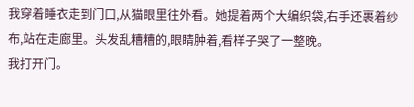我穿着睡衣走到门口,从猫眼里往外看。她提着两个大编织袋,右手还裹着纱布,站在走廊里。头发乱糟糟的,眼睛肿着,看样子哭了一整晚。
我打开门。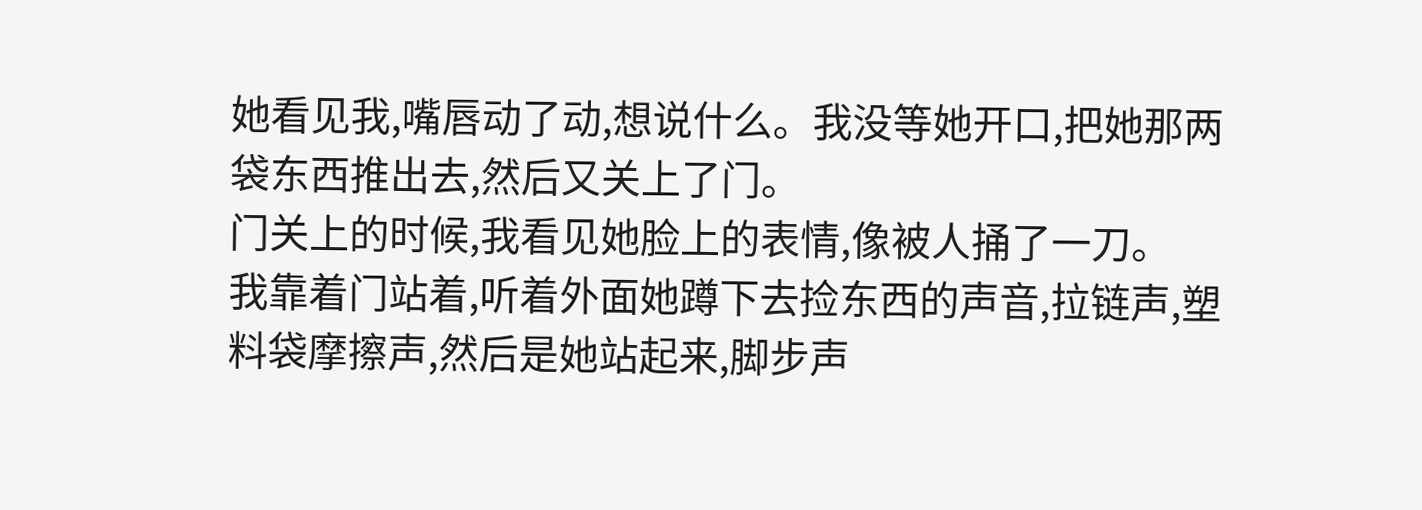她看见我,嘴唇动了动,想说什么。我没等她开口,把她那两袋东西推出去,然后又关上了门。
门关上的时候,我看见她脸上的表情,像被人捅了一刀。
我靠着门站着,听着外面她蹲下去捡东西的声音,拉链声,塑料袋摩擦声,然后是她站起来,脚步声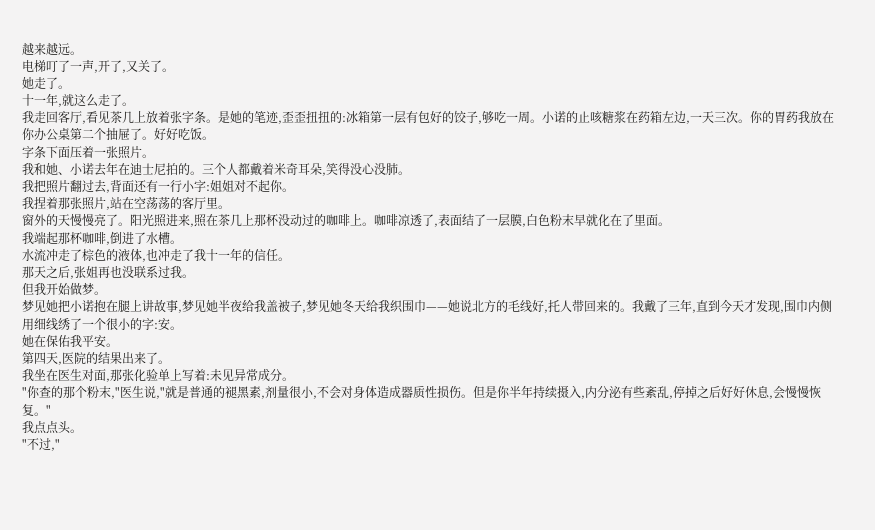越来越远。
电梯叮了一声,开了,又关了。
她走了。
十一年,就这么走了。
我走回客厅,看见茶几上放着张字条。是她的笔迹,歪歪扭扭的:冰箱第一层有包好的饺子,够吃一周。小诺的止咳糖浆在药箱左边,一天三次。你的胃药我放在你办公桌第二个抽屉了。好好吃饭。
字条下面压着一张照片。
我和她、小诺去年在迪士尼拍的。三个人都戴着米奇耳朵,笑得没心没肺。
我把照片翻过去,背面还有一行小字:姐姐对不起你。
我捏着那张照片,站在空荡荡的客厅里。
窗外的天慢慢亮了。阳光照进来,照在茶几上那杯没动过的咖啡上。咖啡凉透了,表面结了一层膜,白色粉末早就化在了里面。
我端起那杯咖啡,倒进了水槽。
水流冲走了棕色的液体,也冲走了我十一年的信任。
那天之后,张姐再也没联系过我。
但我开始做梦。
梦见她把小诺抱在腿上讲故事,梦见她半夜给我盖被子,梦见她冬天给我织围巾——她说北方的毛线好,托人带回来的。我戴了三年,直到今天才发现,围巾内侧用细线绣了一个很小的字:安。
她在保佑我平安。
第四天,医院的结果出来了。
我坐在医生对面,那张化验单上写着:未见异常成分。
"你查的那个粉末,"医生说,"就是普通的褪黑素,剂量很小,不会对身体造成器质性损伤。但是你半年持续摄入,内分泌有些紊乱,停掉之后好好休息,会慢慢恢复。"
我点点头。
"不过,"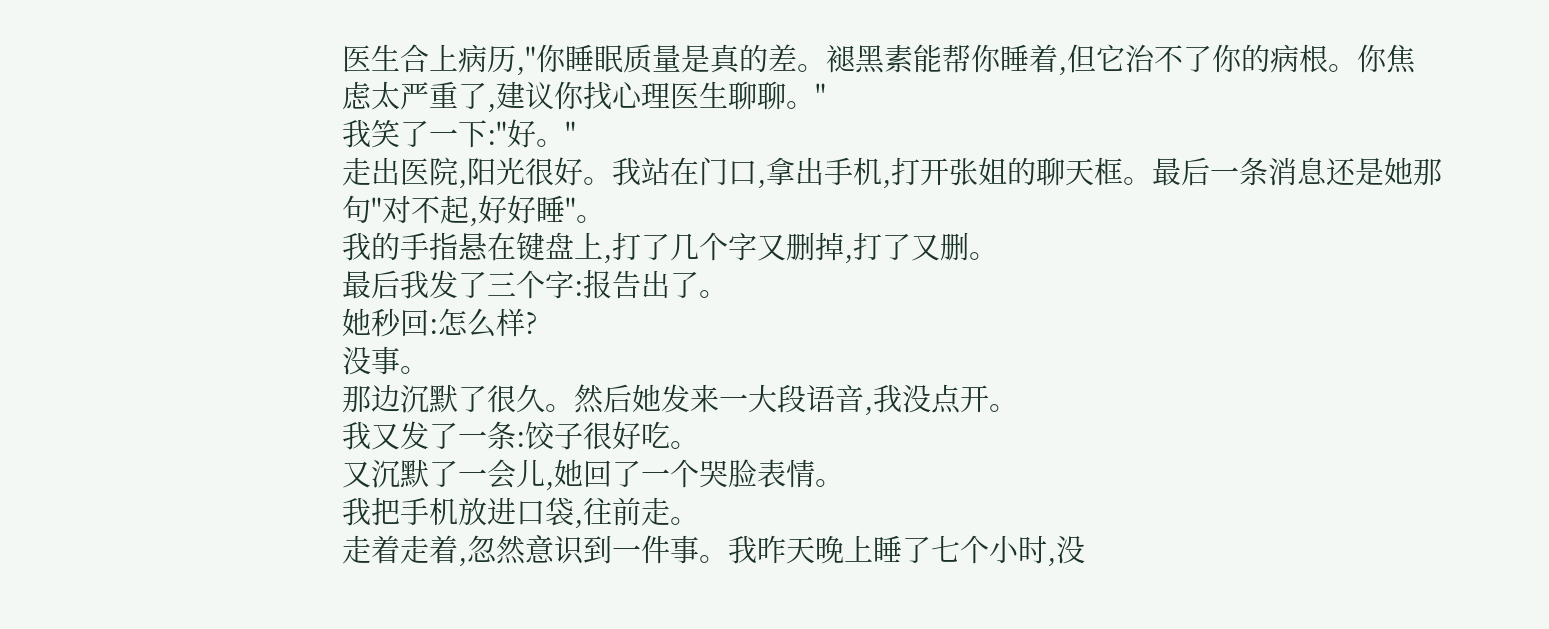医生合上病历,"你睡眠质量是真的差。褪黑素能帮你睡着,但它治不了你的病根。你焦虑太严重了,建议你找心理医生聊聊。"
我笑了一下:"好。"
走出医院,阳光很好。我站在门口,拿出手机,打开张姐的聊天框。最后一条消息还是她那句"对不起,好好睡"。
我的手指悬在键盘上,打了几个字又删掉,打了又删。
最后我发了三个字:报告出了。
她秒回:怎么样?
没事。
那边沉默了很久。然后她发来一大段语音,我没点开。
我又发了一条:饺子很好吃。
又沉默了一会儿,她回了一个哭脸表情。
我把手机放进口袋,往前走。
走着走着,忽然意识到一件事。我昨天晚上睡了七个小时,没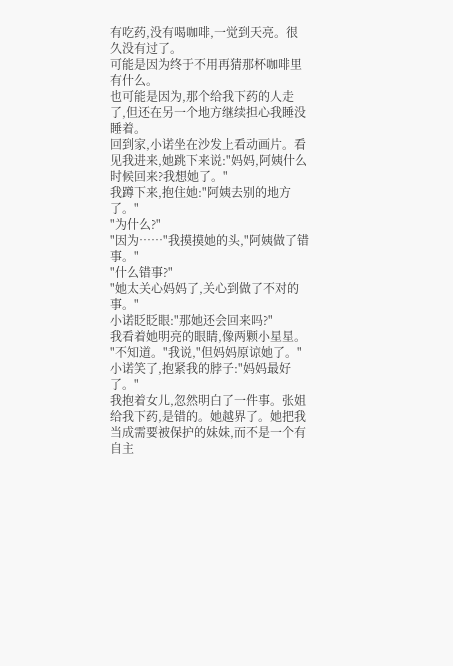有吃药,没有喝咖啡,一觉到天亮。很久没有过了。
可能是因为终于不用再猜那杯咖啡里有什么。
也可能是因为,那个给我下药的人走了,但还在另一个地方继续担心我睡没睡着。
回到家,小诺坐在沙发上看动画片。看见我进来,她跳下来说:"妈妈,阿姨什么时候回来?我想她了。"
我蹲下来,抱住她:"阿姨去别的地方了。"
"为什么?"
"因为……"我摸摸她的头,"阿姨做了错事。"
"什么错事?"
"她太关心妈妈了,关心到做了不对的事。"
小诺眨眨眼:"那她还会回来吗?"
我看着她明亮的眼睛,像两颗小星星。
"不知道。"我说,"但妈妈原谅她了。"
小诺笑了,抱紧我的脖子:"妈妈最好了。"
我抱着女儿,忽然明白了一件事。张姐给我下药,是错的。她越界了。她把我当成需要被保护的妹妹,而不是一个有自主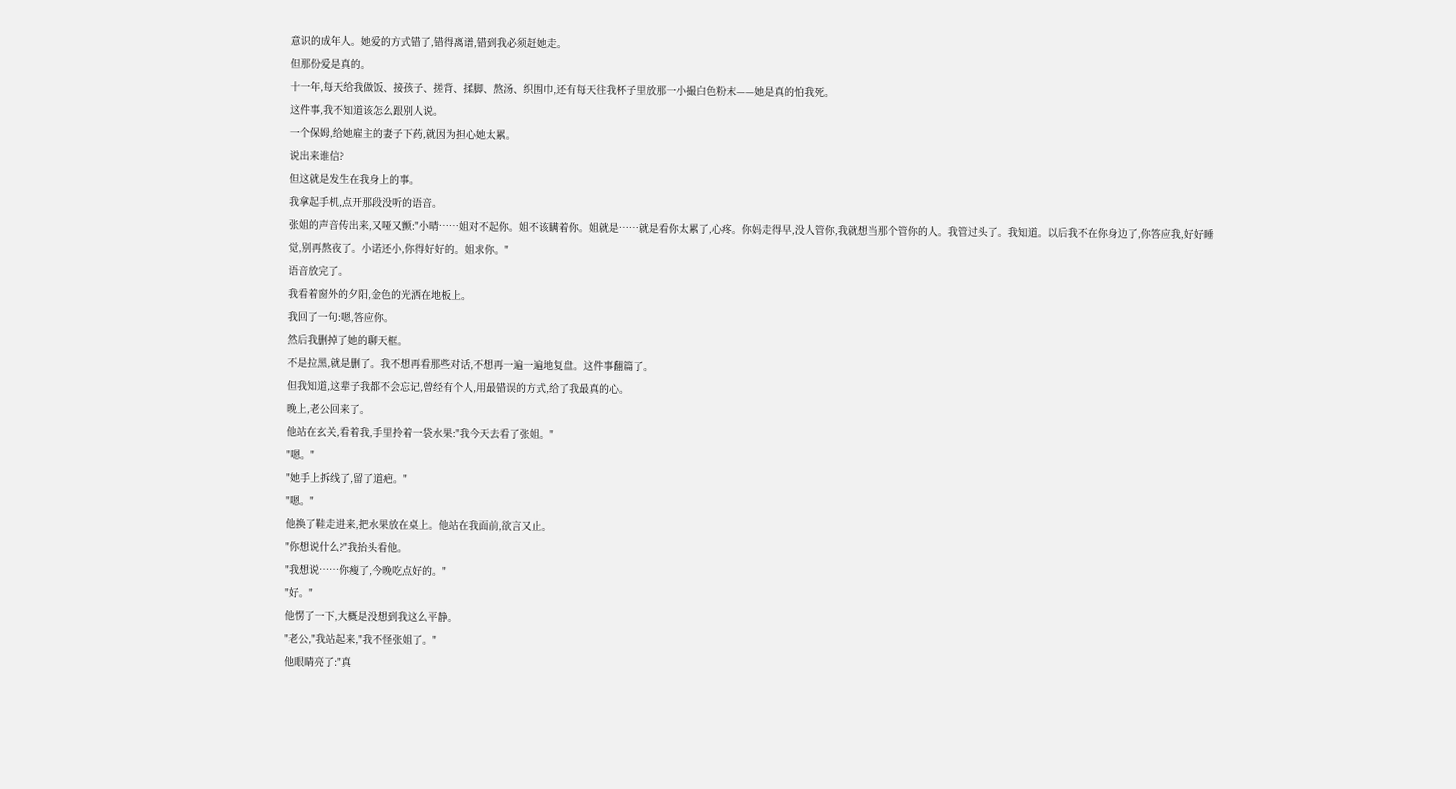意识的成年人。她爱的方式错了,错得离谱,错到我必须赶她走。
但那份爱是真的。
十一年,每天给我做饭、接孩子、搓背、揉脚、熬汤、织围巾,还有每天往我杯子里放那一小撮白色粉末——她是真的怕我死。
这件事,我不知道该怎么跟别人说。
一个保姆,给她雇主的妻子下药,就因为担心她太累。
说出来谁信?
但这就是发生在我身上的事。
我拿起手机,点开那段没听的语音。
张姐的声音传出来,又哑又颤:"小晴……姐对不起你。姐不该瞒着你。姐就是……就是看你太累了,心疼。你妈走得早,没人管你,我就想当那个管你的人。我管过头了。我知道。以后我不在你身边了,你答应我,好好睡觉,别再熬夜了。小诺还小,你得好好的。姐求你。"
语音放完了。
我看着窗外的夕阳,金色的光洒在地板上。
我回了一句:嗯,答应你。
然后我删掉了她的聊天框。
不是拉黑,就是删了。我不想再看那些对话,不想再一遍一遍地复盘。这件事翻篇了。
但我知道,这辈子我都不会忘记,曾经有个人,用最错误的方式,给了我最真的心。
晚上,老公回来了。
他站在玄关,看着我,手里拎着一袋水果:"我今天去看了张姐。"
"嗯。"
"她手上拆线了,留了道疤。"
"嗯。"
他换了鞋走进来,把水果放在桌上。他站在我面前,欲言又止。
"你想说什么?"我抬头看他。
"我想说……你瘦了,今晚吃点好的。"
"好。"
他愣了一下,大概是没想到我这么平静。
"老公,"我站起来,"我不怪张姐了。"
他眼睛亮了:"真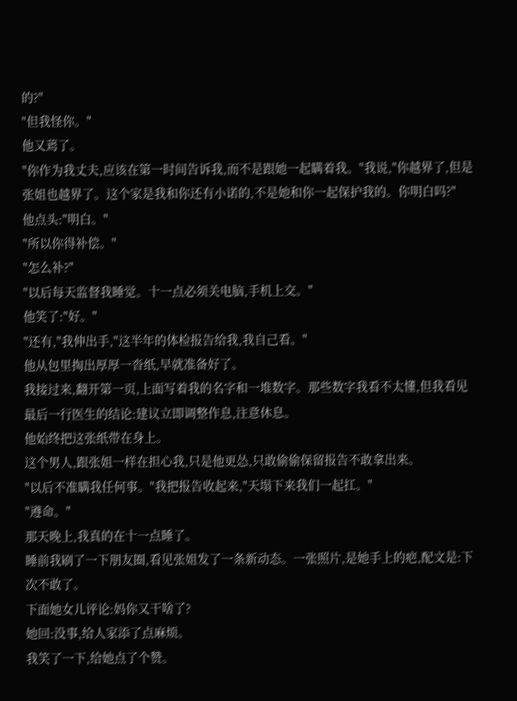的?"
"但我怪你。"
他又蔫了。
"你作为我丈夫,应该在第一时间告诉我,而不是跟她一起瞒着我。"我说,"你越界了,但是张姐也越界了。这个家是我和你还有小诺的,不是她和你一起保护我的。你明白吗?"
他点头:"明白。"
"所以你得补偿。"
"怎么补?"
"以后每天监督我睡觉。十一点必须关电脑,手机上交。"
他笑了:"好。"
"还有,"我伸出手,"这半年的体检报告给我,我自己看。"
他从包里掏出厚厚一沓纸,早就准备好了。
我接过来,翻开第一页,上面写着我的名字和一堆数字。那些数字我看不太懂,但我看见最后一行医生的结论:建议立即调整作息,注意休息。
他始终把这张纸带在身上。
这个男人,跟张姐一样在担心我,只是他更怂,只敢偷偷保留报告不敢拿出来。
"以后不准瞒我任何事。"我把报告收起来,"天塌下来我们一起扛。"
"遵命。"
那天晚上,我真的在十一点睡了。
睡前我刷了一下朋友圈,看见张姐发了一条新动态。一张照片,是她手上的疤,配文是:下次不敢了。
下面她女儿评论:妈你又干啥了?
她回:没事,给人家添了点麻烦。
我笑了一下,给她点了个赞。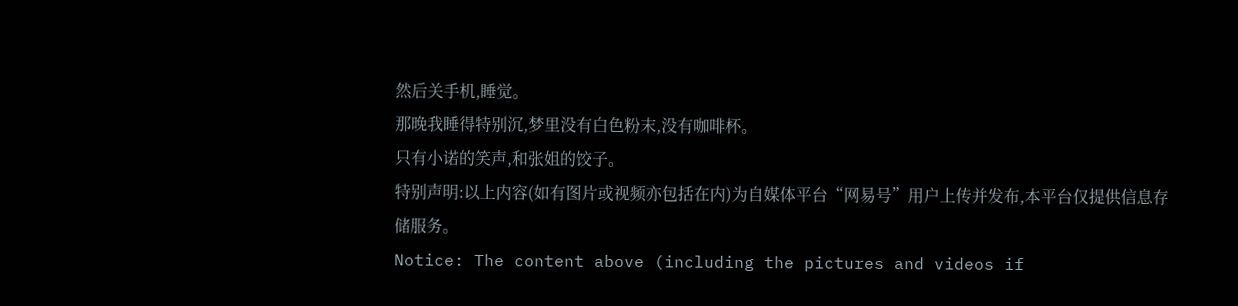然后关手机,睡觉。
那晚我睡得特别沉,梦里没有白色粉末,没有咖啡杯。
只有小诺的笑声,和张姐的饺子。
特别声明:以上内容(如有图片或视频亦包括在内)为自媒体平台“网易号”用户上传并发布,本平台仅提供信息存储服务。
Notice: The content above (including the pictures and videos if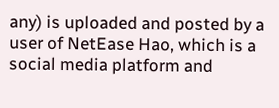any) is uploaded and posted by a user of NetEase Hao, which is a social media platform and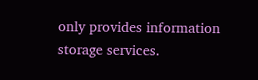only provides information storage services.